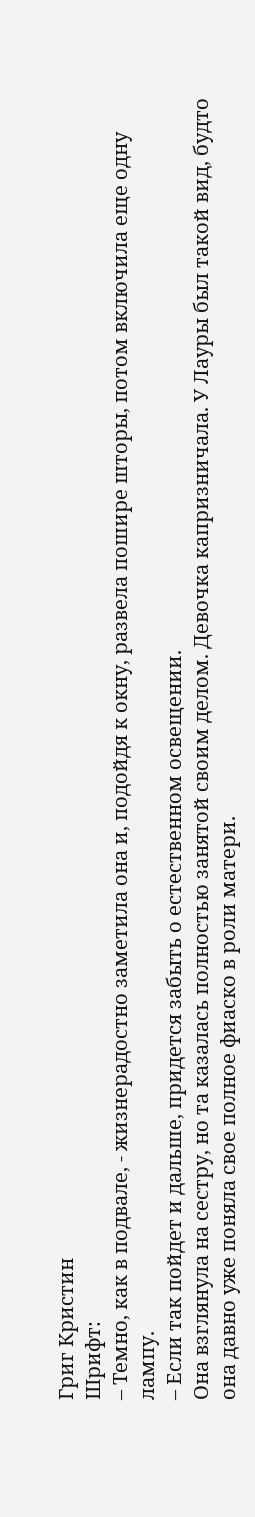Григ Кристин
Шрифт:
– Темно, как в подвале, - жизнерадостно заметила она и, подойдя к окну, развела пошире шторы, потом включила еще одну лампу.
– Если так пойдет и дальше, придется забыть о естественном освещении.
Она взглянула на сестру, но та казалась полностью занятой своим делом. Девочка капризничала. У Лауры был такой вид, будто она давно уже поняла свое полное фиаско в роли матери.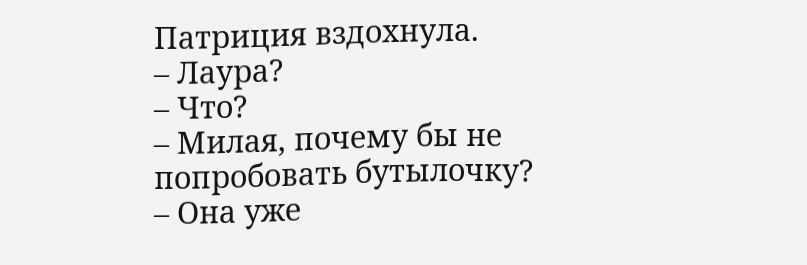Патриция вздохнула.
– Лаура?
– Что?
– Милая, почему бы не попробовать бутылочку?
– Она уже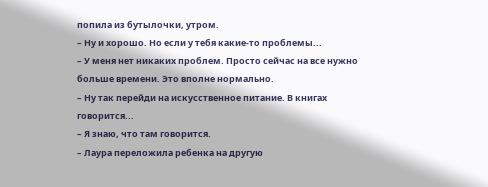попила из бутылочки, утром.
– Ну и хорошо. Но если у тебя какие-то проблемы...
– У меня нет никаких проблем. Просто сейчас на все нужно больше времени. Это вполне нормально.
– Ну так перейди на искусственное питание. В книгах говорится...
– Я знаю, что там говорится.
– Лаура переложила ребенка на другую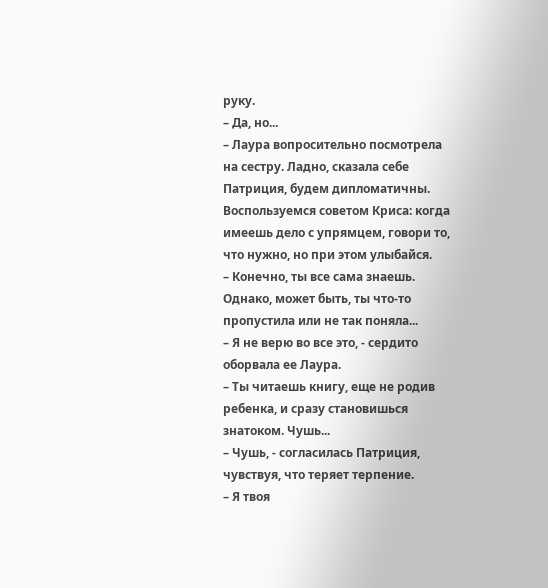руку.
– Да, но...
– Лаура вопросительно посмотрела на сестру. Ладно, сказала себе Патриция, будем дипломатичны. Воспользуемся советом Криса: когда имеешь дело с упрямцем, говори то, что нужно, но при этом улыбайся.
– Конечно, ты все сама знаешь. Однако, может быть, ты что-то пропустила или не так поняла...
– Я не верю во все это, - сердито оборвала ее Лаура.
– Ты читаешь книгу, еще не родив ребенка, и сразу становишься знатоком. Чушь...
– Чушь, - согласилась Патриция, чувствуя, что теряет терпение.
– Я твоя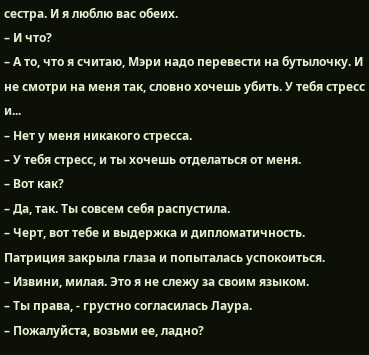сестра. И я люблю вас обеих.
– И что?
– А то, что я считаю, Мэри надо перевести на бутылочку. И не смотри на меня так, словно хочешь убить. У тебя стресс и...
– Нет у меня никакого стресса.
– У тебя стресс, и ты хочешь отделаться от меня.
– Вот как?
– Да, так. Ты совсем себя распустила.
– Черт, вот тебе и выдержка и дипломатичность. Патриция закрыла глаза и попыталась успокоиться.
– Извини, милая. Это я не слежу за своим языком.
– Ты права, - грустно согласилась Лаура.
– Пожалуйста, возьми ее, ладно?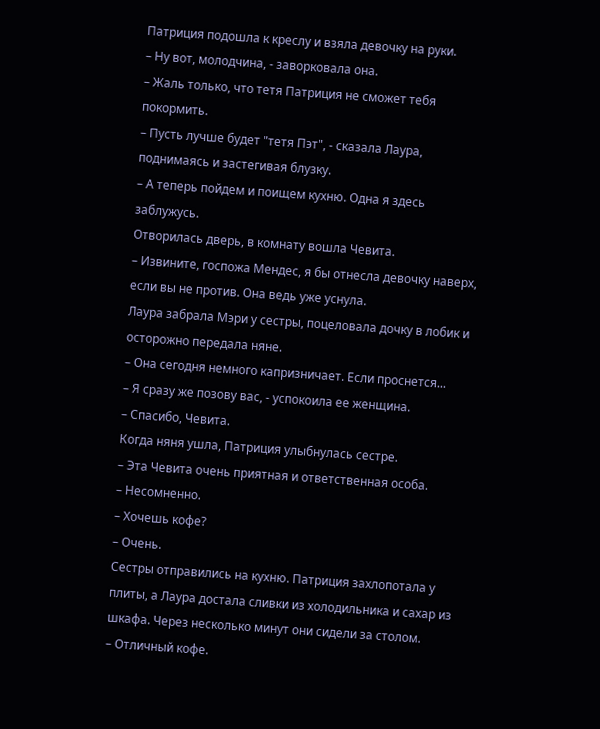Патриция подошла к креслу и взяла девочку на руки.
– Ну вот, молодчина, - заворковала она.
– Жаль только, что тетя Патриция не сможет тебя покормить.
– Пусть лучше будет "тетя Пэт", - сказала Лаура, поднимаясь и застегивая блузку.
– А теперь пойдем и поищем кухню. Одна я здесь заблужусь.
Отворилась дверь, в комнату вошла Чевита.
– Извините, госпожа Мендес, я бы отнесла девочку наверх, если вы не против. Она ведь уже уснула.
Лаура забрала Мэри у сестры, поцеловала дочку в лобик и осторожно передала няне.
– Она сегодня немного капризничает. Если проснется...
– Я сразу же позову вас, - успокоила ее женщина.
– Спасибо, Чевита.
Когда няня ушла, Патриция улыбнулась сестре.
– Эта Чевита очень приятная и ответственная особа.
– Несомненно.
– Хочешь кофе?
– Очень.
Сестры отправились на кухню. Патриция захлопотала у плиты, а Лаура достала сливки из холодильника и сахар из шкафа. Через несколько минут они сидели за столом.
– Отличный кофе.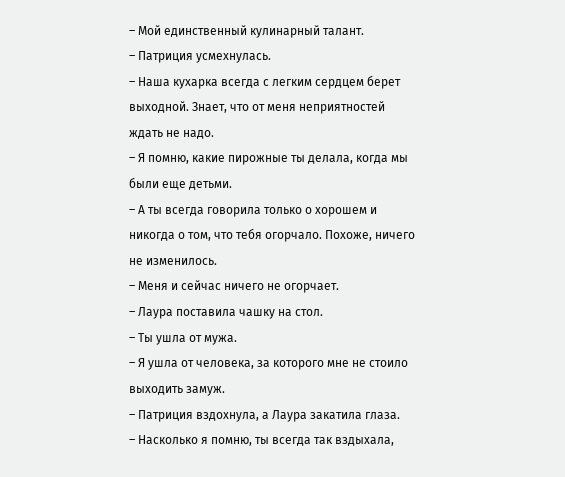– Мой единственный кулинарный талант.
– Патриция усмехнулась.
– Наша кухарка всегда с легким сердцем берет выходной. Знает, что от меня неприятностей ждать не надо.
– Я помню, какие пирожные ты делала, когда мы были еще детьми.
– А ты всегда говорила только о хорошем и никогда о том, что тебя огорчало. Похоже, ничего не изменилось.
– Меня и сейчас ничего не огорчает.
– Лаура поставила чашку на стол.
– Ты ушла от мужа.
– Я ушла от человека, за которого мне не стоило выходить замуж.
– Патриция вздохнула, а Лаура закатила глаза.
– Насколько я помню, ты всегда так вздыхала,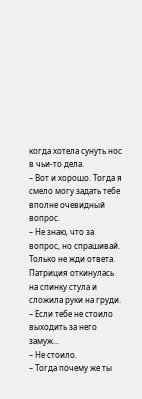когда хотела сунуть нос в чьи-то дела.
– Вот и хорошо. Тогда я смело могу задать тебе вполне очевидный вопрос.
– Не знаю, что за вопрос, но спрашивай. Только не жди ответа.
Патриция откинулась на спинку стула и сложила руки на груди.
– Если тебе не стоило выходить за него замуж...
– Не стоило.
– Тогда почему же ты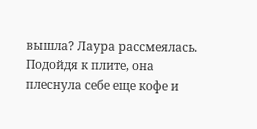вышла? Лаура рассмеялась. Подойдя к плите, она плеснула себе еще кофе и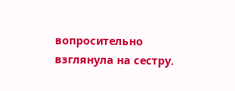вопросительно взглянула на сестру.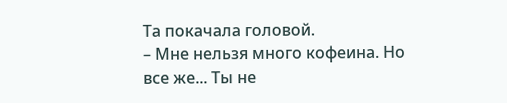Та покачала головой.
– Мне нельзя много кофеина. Но все же... Ты не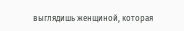выглядишь женщиной, которая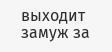выходит замуж за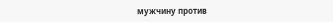мужчину против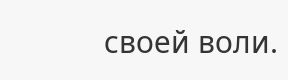своей воли.